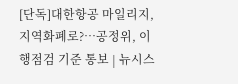[단독]대한항공 마일리지, 지역화폐로?…공정위, 이행점검 기준 통보 | 뉴시스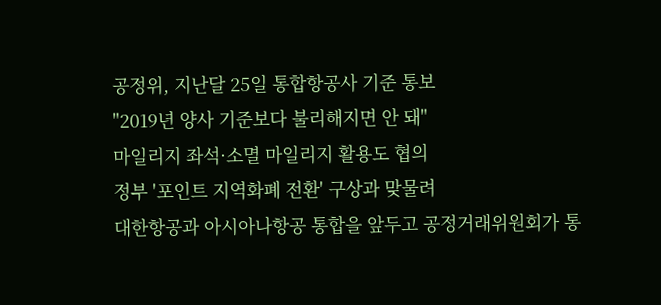공정위, 지난달 25일 통합항공사 기준 통보
"2019년 양사 기준보다 불리해지면 안 돼"
마일리지 좌석·소멸 마일리지 활용도 협의
정부 '포인트 지역화폐 전환' 구상과 맞물려
대한항공과 아시아나항공 통합을 앞두고 공정거래위원회가 통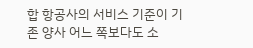합 항공사의 서비스 기준이 기존 양사 어느 쪽보다도 소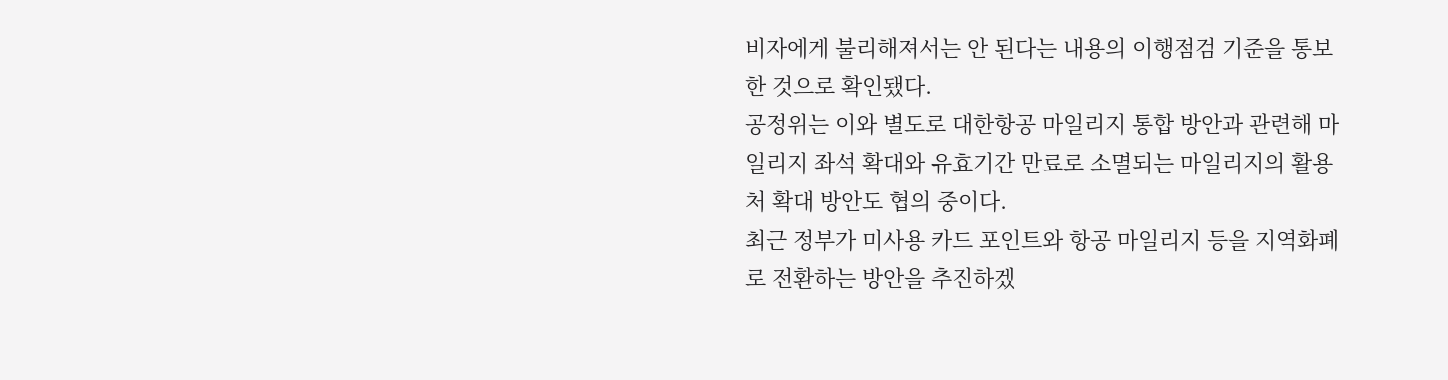비자에게 불리해져서는 안 된다는 내용의 이행점검 기준을 통보한 것으로 확인됐다.
공정위는 이와 별도로 대한항공 마일리지 통합 방안과 관련해 마일리지 좌석 확대와 유효기간 만료로 소멸되는 마일리지의 활용처 확대 방안도 협의 중이다.
최근 정부가 미사용 카드 포인트와 항공 마일리지 등을 지역화폐로 전환하는 방안을 추진하겠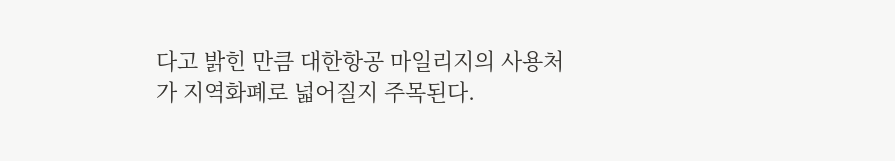다고 밝힌 만큼 대한항공 마일리지의 사용처가 지역화폐로 넓어질지 주목된다.